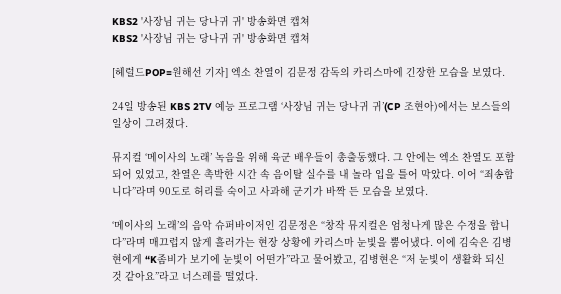KBS2 '사장님 귀는 당나귀 귀' 방송화면 캡쳐
KBS2 '사장님 귀는 당나귀 귀' 방송화면 캡쳐

[헤럴드POP=원해선 기자] 엑소 찬열이 김문정 감독의 카리스마에 긴장한 모습을 보였다.

24일 방송된 KBS 2TV 예능 프로그램 ‘사장님 귀는 당나귀 귀’(CP 조현아)에서는 보스들의 일상이 그려졌다.

뮤지컬 ‘메이사의 노래’ 녹음을 위해 육군 배우들이 총출동했다. 그 안에는 엑소 찬열도 포함되어 있었고, 찬열은 촉박한 시간 속 음이탈 실수를 내 놀라 입을 틀어 막았다. 이어 “죄송합니다”라며 90도로 허리를 숙이고 사과해 군기가 바짝 든 모습을 보였다.

‘메이사의 노래’의 음악 슈퍼바이저인 김문정은 “창작 뮤지컬은 엄청나게 많은 수정을 합니다”라며 매끄럽지 않게 흘러가는 현장 상황에 카리스마 눈빛을 뿜어냈다. 이에 김숙은 김병현에게 “K좀비가 보기에 눈빛이 어떤가”라고 물어봤고, 김병현은 “저 눈빛이 생활화 되신 것 같아요”라고 너스레를 떨었다.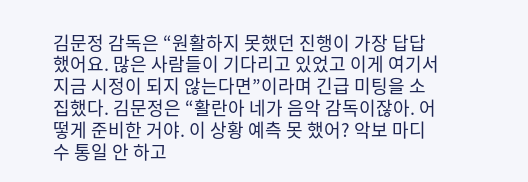김문정 감독은 “원활하지 못했던 진행이 가장 답답했어요. 많은 사람들이 기다리고 있었고 이게 여기서 지금 시정이 되지 않는다면”이라며 긴급 미팅을 소집했다. 김문정은 “활란아 네가 음악 감독이잖아. 어떻게 준비한 거야. 이 상황 예측 못 했어? 악보 마디 수 통일 안 하고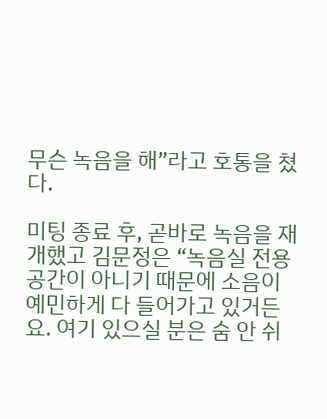무슨 녹음을 해”라고 호통을 쳤다.

미팅 종료 후, 곧바로 녹음을 재개했고 김문정은 “녹음실 전용 공간이 아니기 때문에 소음이 예민하게 다 들어가고 있거든요. 여기 있으실 분은 숨 안 쉬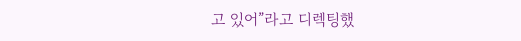고 있어”라고 디렉팅했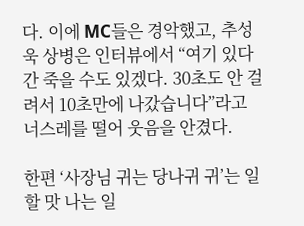다. 이에 MC들은 경악했고, 추성욱 상병은 인터뷰에서 “여기 있다간 죽을 수도 있겠다. 30초도 안 걸려서 10초만에 나갔습니다”라고 너스레를 떨어 웃음을 안겼다.

한편 ‘사장님 귀는 당나귀 귀’는 일할 맛 나는 일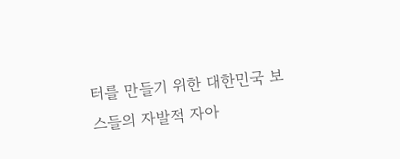터를 만들기 위한 대한민국 보스들의 자발적 자아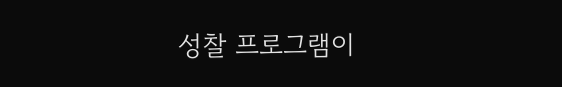성찰 프로그램이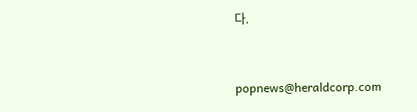다.


popnews@heraldcorp.com